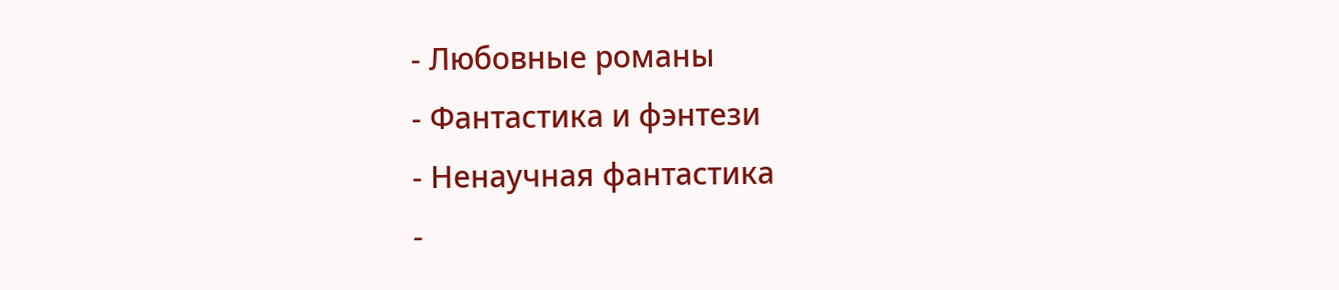- Любовные романы
- Фантастика и фэнтези
- Ненаучная фантастика
-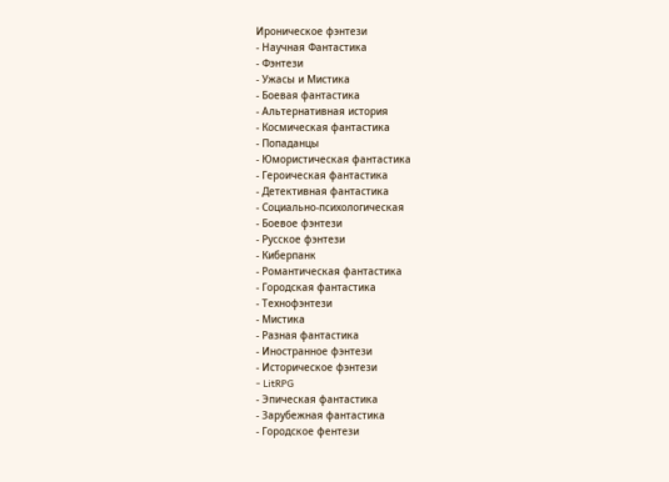Ироническое фэнтези
- Научная Фантастика
- Фэнтези
- Ужасы и Мистика
- Боевая фантастика
- Альтернативная история
- Космическая фантастика
- Попаданцы
- Юмористическая фантастика
- Героическая фантастика
- Детективная фантастика
- Социально-психологическая
- Боевое фэнтези
- Русское фэнтези
- Киберпанк
- Романтическая фантастика
- Городская фантастика
- Технофэнтези
- Мистика
- Разная фантастика
- Иностранное фэнтези
- Историческое фэнтези
- LitRPG
- Эпическая фантастика
- Зарубежная фантастика
- Городское фентези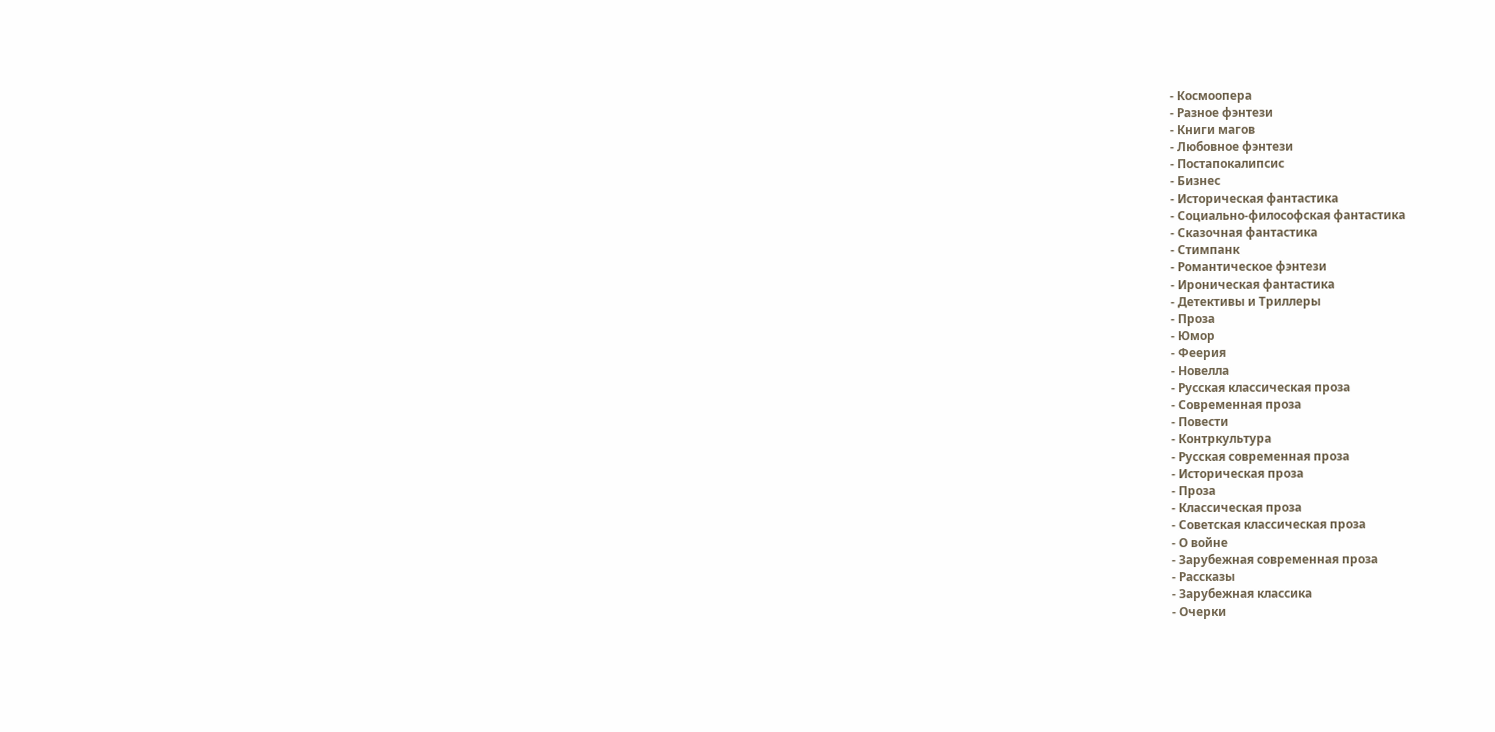- Космоопера
- Разное фэнтези
- Книги магов
- Любовное фэнтези
- Постапокалипсис
- Бизнес
- Историческая фантастика
- Социально-философская фантастика
- Сказочная фантастика
- Стимпанк
- Романтическое фэнтези
- Ироническая фантастика
- Детективы и Триллеры
- Проза
- Юмор
- Феерия
- Новелла
- Русская классическая проза
- Современная проза
- Повести
- Контркультура
- Русская современная проза
- Историческая проза
- Проза
- Классическая проза
- Советская классическая проза
- О войне
- Зарубежная современная проза
- Рассказы
- Зарубежная классика
- Очерки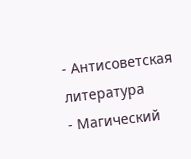- Антисоветская литература
- Магический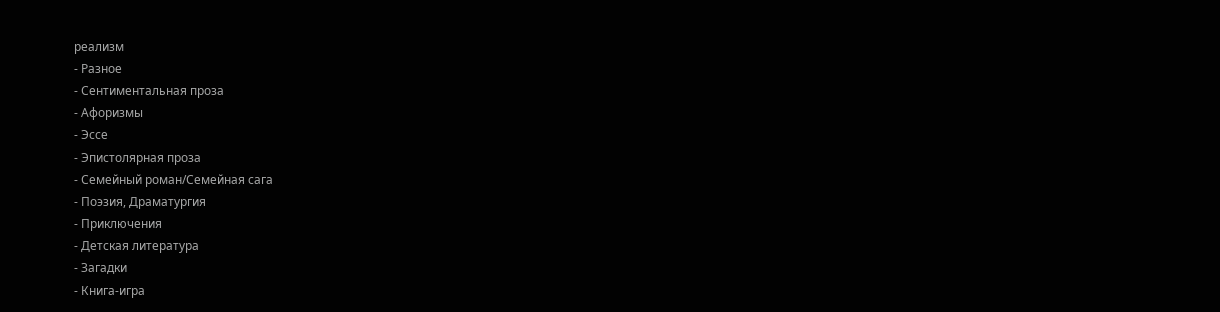реализм
- Разное
- Сентиментальная проза
- Афоризмы
- Эссе
- Эпистолярная проза
- Семейный роман/Семейная сага
- Поэзия, Драматургия
- Приключения
- Детская литература
- Загадки
- Книга-игра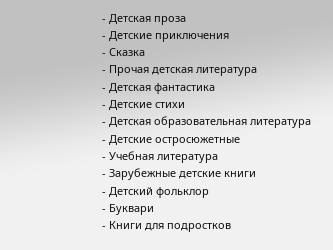- Детская проза
- Детские приключения
- Сказка
- Прочая детская литература
- Детская фантастика
- Детские стихи
- Детская образовательная литература
- Детские остросюжетные
- Учебная литература
- Зарубежные детские книги
- Детский фольклор
- Буквари
- Книги для подростков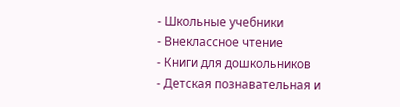- Школьные учебники
- Внеклассное чтение
- Книги для дошкольников
- Детская познавательная и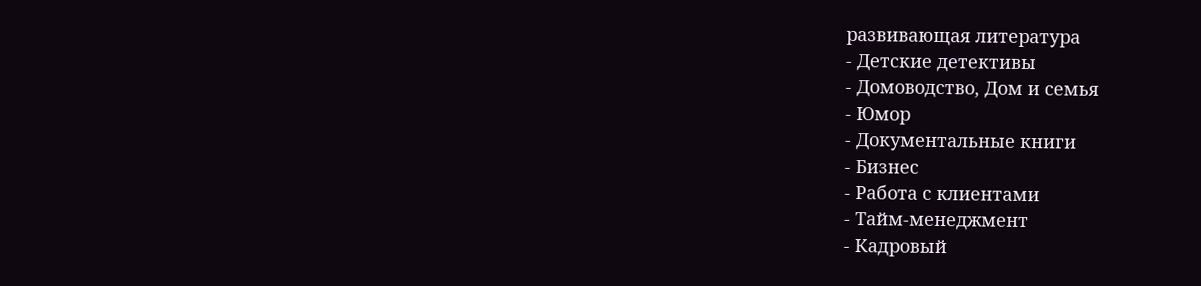развивающая литература
- Детские детективы
- Домоводство, Дом и семья
- Юмор
- Документальные книги
- Бизнес
- Работа с клиентами
- Тайм-менеджмент
- Кадровый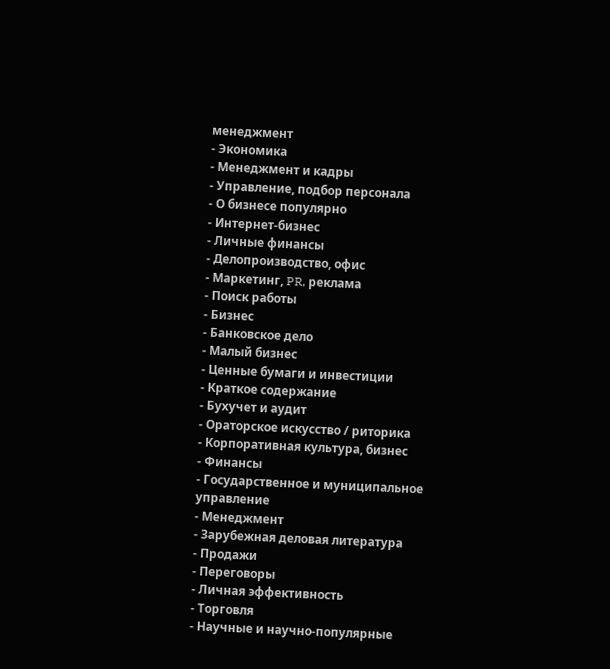менеджмент
- Экономика
- Менеджмент и кадры
- Управление, подбор персонала
- О бизнесе популярно
- Интернет-бизнес
- Личные финансы
- Делопроизводство, офис
- Маркетинг, PR, реклама
- Поиск работы
- Бизнес
- Банковское дело
- Малый бизнес
- Ценные бумаги и инвестиции
- Краткое содержание
- Бухучет и аудит
- Ораторское искусство / риторика
- Корпоративная культура, бизнес
- Финансы
- Государственное и муниципальное управление
- Менеджмент
- Зарубежная деловая литература
- Продажи
- Переговоры
- Личная эффективность
- Торговля
- Научные и научно-популярные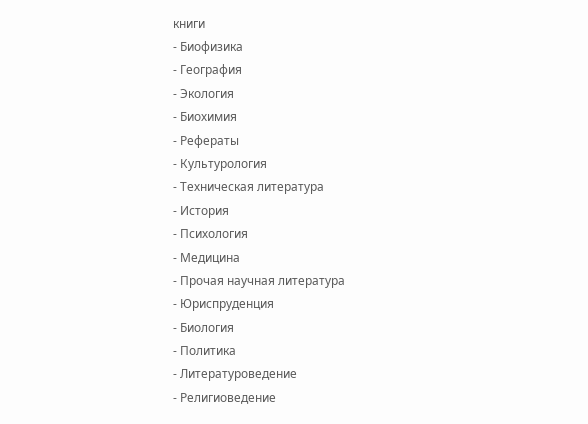книги
- Биофизика
- География
- Экология
- Биохимия
- Рефераты
- Культурология
- Техническая литература
- История
- Психология
- Медицина
- Прочая научная литература
- Юриспруденция
- Биология
- Политика
- Литературоведение
- Религиоведение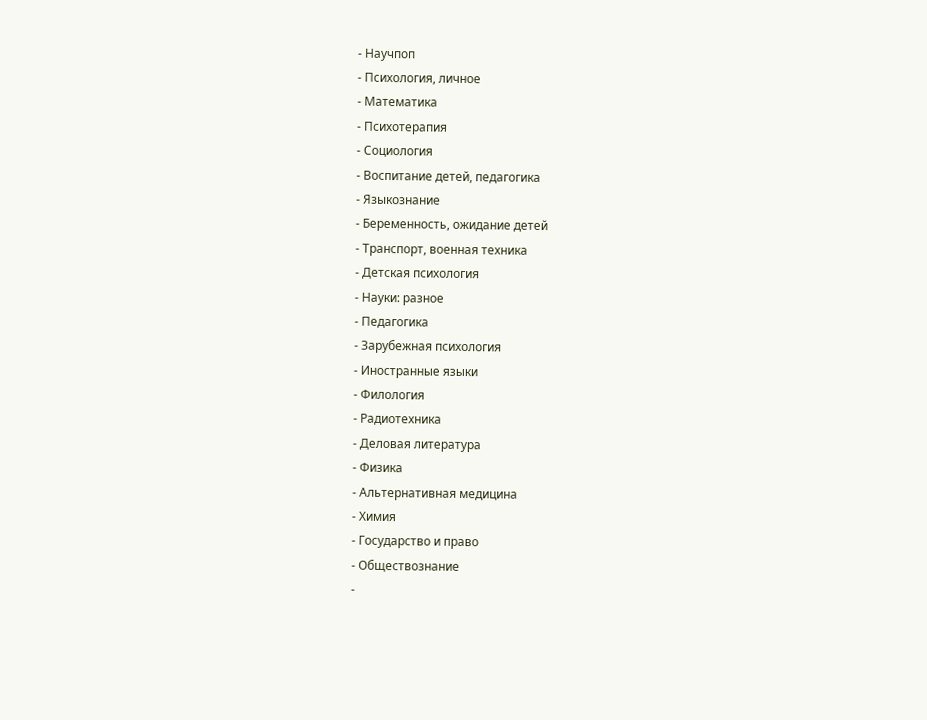- Научпоп
- Психология, личное
- Математика
- Психотерапия
- Социология
- Воспитание детей, педагогика
- Языкознание
- Беременность, ожидание детей
- Транспорт, военная техника
- Детская психология
- Науки: разное
- Педагогика
- Зарубежная психология
- Иностранные языки
- Филология
- Радиотехника
- Деловая литература
- Физика
- Альтернативная медицина
- Химия
- Государство и право
- Обществознание
-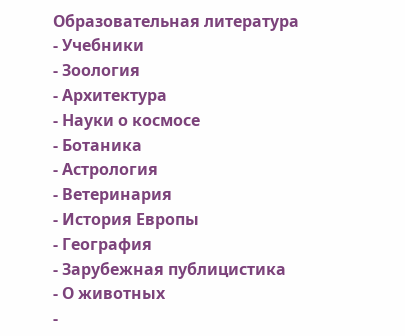Образовательная литература
- Учебники
- Зоология
- Архитектура
- Науки о космосе
- Ботаника
- Астрология
- Ветеринария
- История Европы
- География
- Зарубежная публицистика
- О животных
-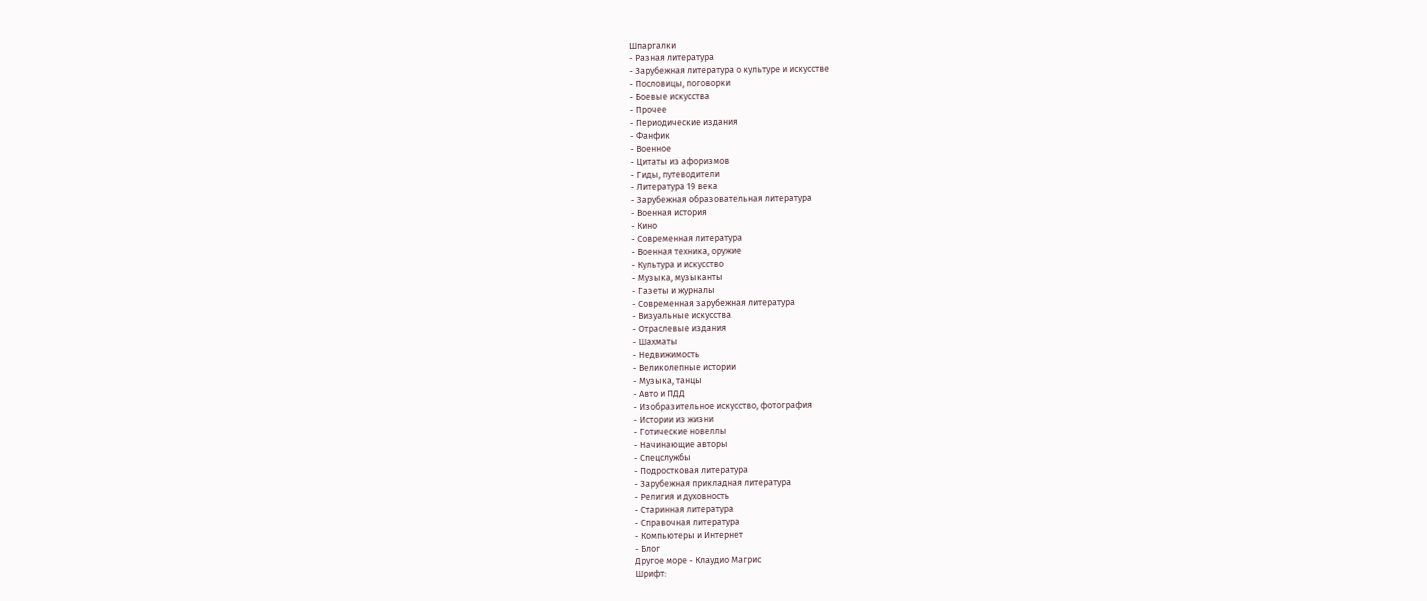Шпаргалки
- Разная литература
- Зарубежная литература о культуре и искусстве
- Пословицы, поговорки
- Боевые искусства
- Прочее
- Периодические издания
- Фанфик
- Военное
- Цитаты из афоризмов
- Гиды, путеводители
- Литература 19 века
- Зарубежная образовательная литература
- Военная история
- Кино
- Современная литература
- Военная техника, оружие
- Культура и искусство
- Музыка, музыканты
- Газеты и журналы
- Современная зарубежная литература
- Визуальные искусства
- Отраслевые издания
- Шахматы
- Недвижимость
- Великолепные истории
- Музыка, танцы
- Авто и ПДД
- Изобразительное искусство, фотография
- Истории из жизни
- Готические новеллы
- Начинающие авторы
- Спецслужбы
- Подростковая литература
- Зарубежная прикладная литература
- Религия и духовность
- Старинная литература
- Справочная литература
- Компьютеры и Интернет
- Блог
Другое море - Клаудио Магрис
Шрифт: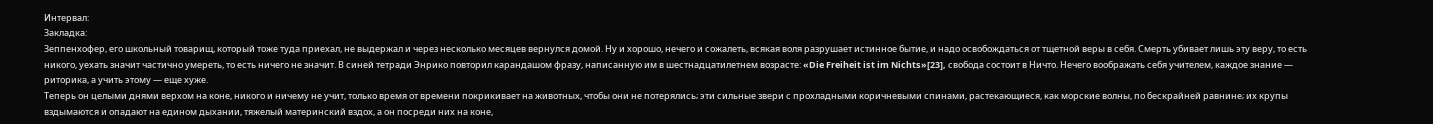Интервал:
Закладка:
Зеппенхофер, его школьный товарищ, который тоже туда приехал, не выдержал и через несколько месяцев вернулся домой. Ну и хорошо, нечего и сожалеть, всякая воля разрушает истинное бытие, и надо освобождаться от тщетной веры в себя. Смерть убивает лишь эту веру, то есть никого, уехать значит частично умереть, то есть ничего не значит. В синей тетради Энрико повторил карандашом фразу, написанную им в шестнадцатилетнем возрасте: «Die Freiheit ist im Nichts»[23], свобода состоит в Ничто. Нечего воображать себя учителем, каждое знание — риторика, а учить этому — еще хуже.
Теперь он целыми днями верхом на коне, никого и ничему не учит, только время от времени покрикивает на животных, чтобы они не потерялись; эти сильные звери с прохладными коричневыми спинами, растекающиеся, как морские волны, по бескрайней равнине; их крупы вздымаются и опадают на едином дыхании, тяжелый материнский вздох, а он посреди них на коне,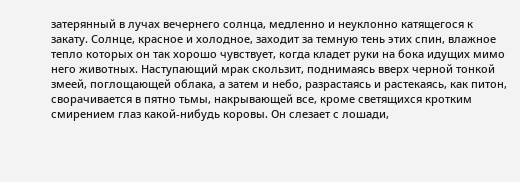затерянный в лучах вечернего солнца, медленно и неуклонно катящегося к закату. Солнце, красное и холодное, заходит за темную тень этих спин, влажное тепло которых он так хорошо чувствует, когда кладет руки на бока идущих мимо него животных. Наступающий мрак скользит, поднимаясь вверх черной тонкой змеей, поглощающей облака, а затем и небо, разрастаясь и растекаясь, как питон, сворачивается в пятно тьмы, накрывающей все, кроме светящихся кротким смирением глаз какой-нибудь коровы. Он слезает с лошади,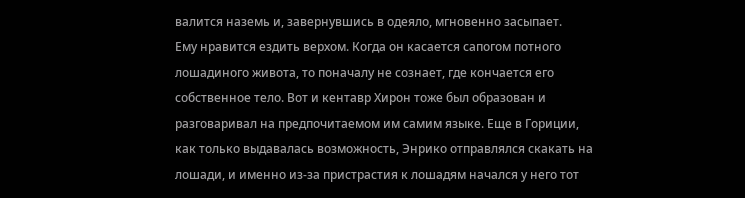валится наземь и, завернувшись в одеяло, мгновенно засыпает.
Ему нравится ездить верхом. Когда он касается сапогом потного лошадиного живота, то поначалу не сознает, где кончается его собственное тело. Вот и кентавр Хирон тоже был образован и разговаривал на предпочитаемом им самим языке. Еще в Гориции, как только выдавалась возможность, Энрико отправлялся скакать на лошади, и именно из-за пристрастия к лошадям начался у него тот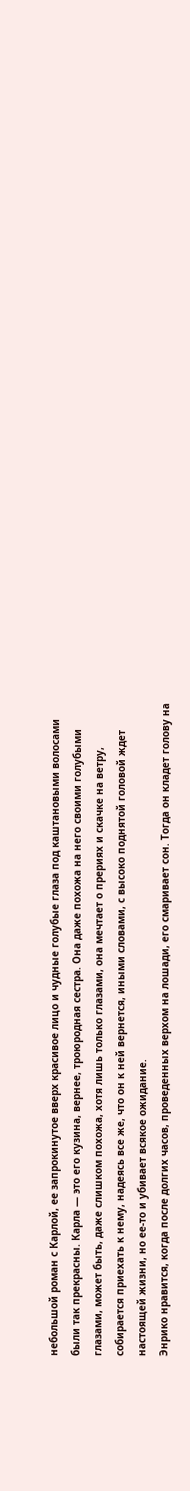небольшой роман с Карлой, ее запрокинутое вверх красивое лицо и чудные голубые глаза под каштановыми волосами были так прекрасны. Карла — это его кузина, вернее, троюродная сестра. Она даже похожа на него своими голубыми глазами, может быть, даже слишком похожа, хотя лишь только глазами, она мечтает о прериях и скачке на ветру, собирается приехать к нему, надеясь все же, что он к ней вернется, иными словами, с высоко поднятой головой ждет настоящей жизни, но ее-то и убивает всякое ожидание.
Энрико нравится, когда после долгих часов, проведенных верхом на лошади, его смаривает сон. Тогда он кладет голову на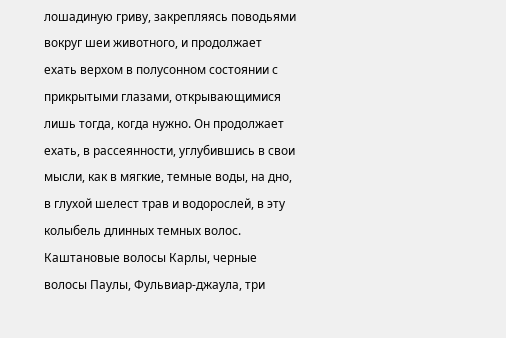лошадиную гриву, закрепляясь поводьями вокруг шеи животного, и продолжает ехать верхом в полусонном состоянии с прикрытыми глазами, открывающимися лишь тогда, когда нужно. Он продолжает ехать, в рассеянности, углубившись в свои мысли, как в мягкие, темные воды, на дно, в глухой шелест трав и водорослей, в эту колыбель длинных темных волос. Каштановые волосы Карлы, черные волосы Паулы, Фульвиар-джаула, три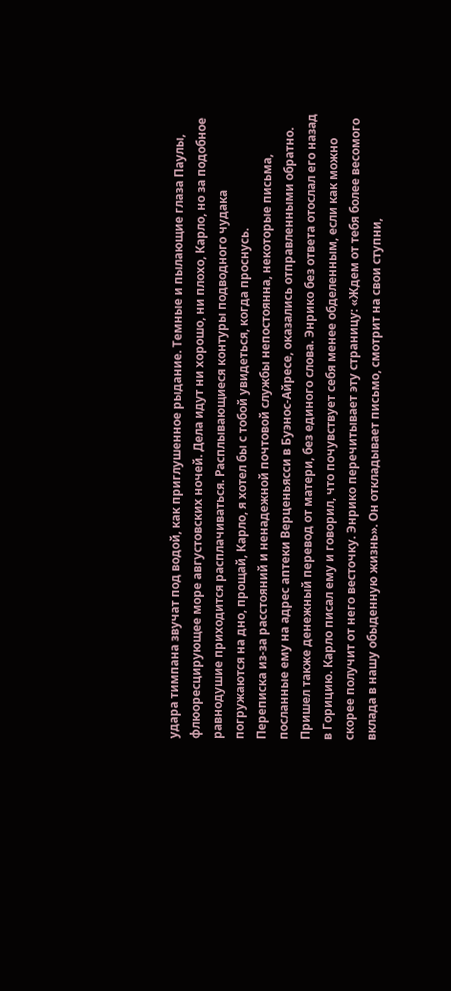удара тимпана звучат под водой, как приглушенное рыдание. Темные и пылающие глаза Паулы, флюоресцирующее море августовских ночей. Дела идут ни хорошо, ни плохо, Карло, но за подобное равнодушие приходится расплачиваться. Расплывающиеся контуры подводного чудака погружаются на дно, прощай, Карло, я хотел бы с тобой увидеться, когда проснусь.
Переписка из-за расстояний и ненадежной почтовой службы непостоянна, некоторые письма, посланные ему на адрес аптеки Верценьясси в Буэнос-Айресе, оказались отправленными обратно. Пришел также денежный перевод от матери, без единого слова. Энрико без ответа отослал его назад в Горицию. Карло писал ему и говорил, что почувствует себя менее обделенным, если как можно скорее получит от него весточку. Энрико перечитывает эту страницу: «Ждем от тебя более весомого вклада в нашу обыденную жизнь». Он откладывает письмо, смотрит на свои ступни,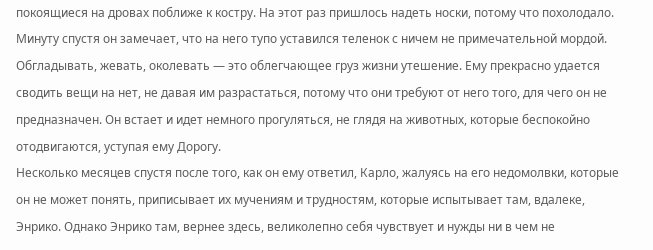покоящиеся на дровах поближе к костру. На этот раз пришлось надеть носки, потому что похолодало. Минуту спустя он замечает, что на него тупо уставился теленок с ничем не примечательной мордой. Обгладывать, жевать, околевать — это облегчающее груз жизни утешение. Ему прекрасно удается сводить вещи на нет, не давая им разрастаться, потому что они требуют от него того, для чего он не предназначен. Он встает и идет немного прогуляться, не глядя на животных, которые беспокойно отодвигаются, уступая ему Дорогу.
Несколько месяцев спустя после того, как он ему ответил, Карло, жалуясь на его недомолвки, которые он не может понять, приписывает их мучениям и трудностям, которые испытывает там, вдалеке, Энрико. Однако Энрико там, вернее здесь, великолепно себя чувствует и нужды ни в чем не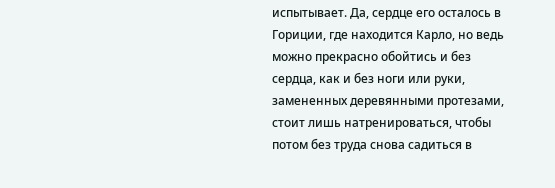испытывает. Да, сердце его осталось в Гориции, где находится Карло, но ведь можно прекрасно обойтись и без сердца, как и без ноги или руки, замененных деревянными протезами, стоит лишь натренироваться, чтобы потом без труда снова садиться в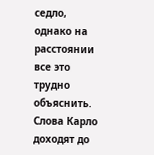седло, однако на расстоянии все это трудно объяснить.
Слова Карло доходят до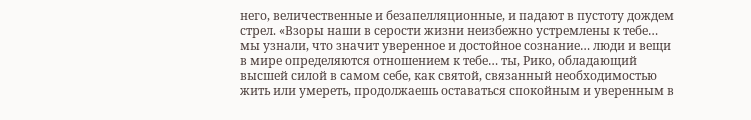него, величественные и безапелляционные, и падают в пустоту дождем стрел. «Взоры наши в серости жизни неизбежно устремлены к тебе… мы узнали, что значит уверенное и достойное сознание… люди и вещи в мире определяются отношением к тебе… ты, Рико, обладающий высшей силой в самом себе, как святой, связанный необходимостью жить или умереть, продолжаешь оставаться спокойным и уверенным в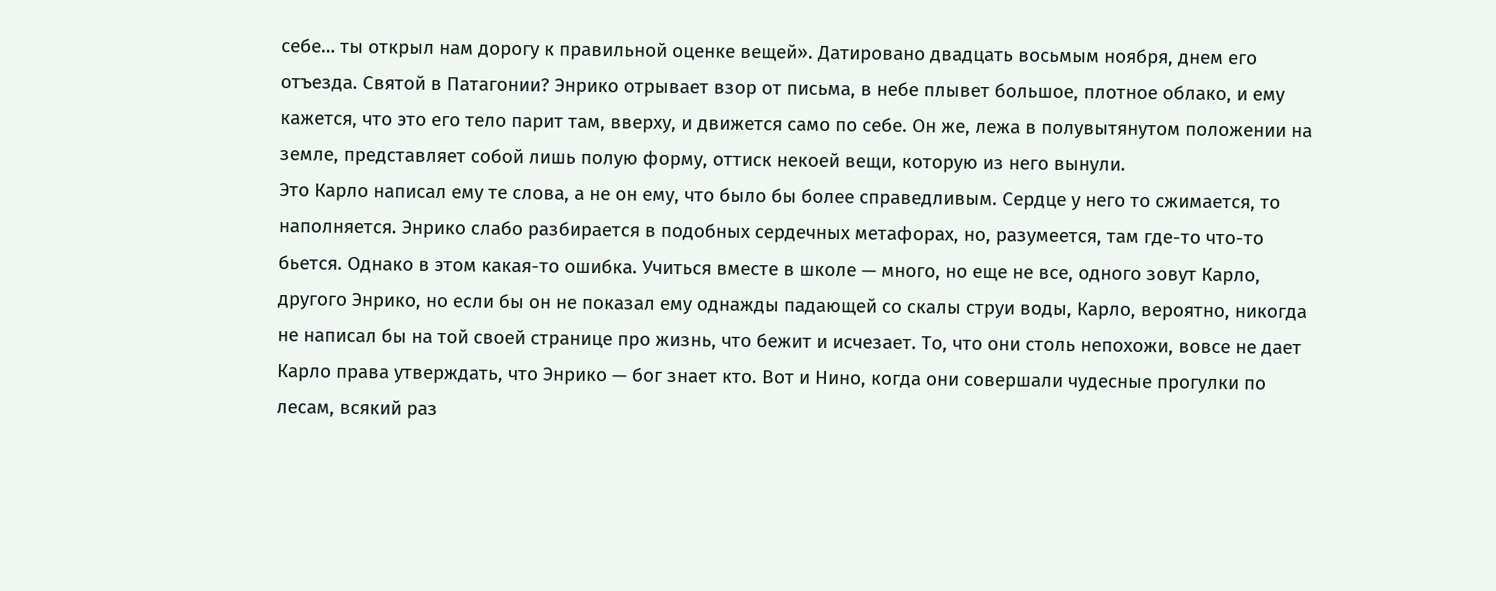себе… ты открыл нам дорогу к правильной оценке вещей». Датировано двадцать восьмым ноября, днем его отъезда. Святой в Патагонии? Энрико отрывает взор от письма, в небе плывет большое, плотное облако, и ему кажется, что это его тело парит там, вверху, и движется само по себе. Он же, лежа в полувытянутом положении на земле, представляет собой лишь полую форму, оттиск некоей вещи, которую из него вынули.
Это Карло написал ему те слова, а не он ему, что было бы более справедливым. Сердце у него то сжимается, то наполняется. Энрико слабо разбирается в подобных сердечных метафорах, но, разумеется, там где-то что-то бьется. Однако в этом какая-то ошибка. Учиться вместе в школе — много, но еще не все, одного зовут Карло, другого Энрико, но если бы он не показал ему однажды падающей со скалы струи воды, Карло, вероятно, никогда не написал бы на той своей странице про жизнь, что бежит и исчезает. То, что они столь непохожи, вовсе не дает Карло права утверждать, что Энрико — бог знает кто. Вот и Нино, когда они совершали чудесные прогулки по лесам, всякий раз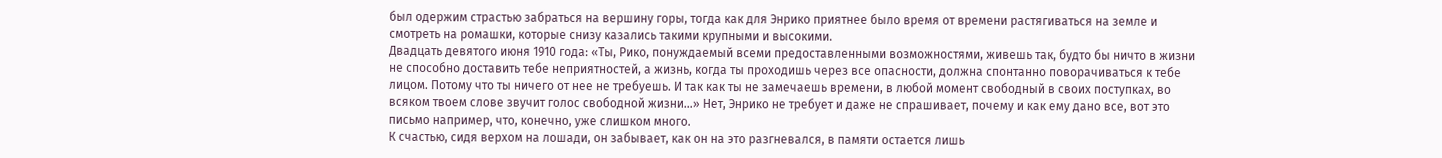был одержим страстью забраться на вершину горы, тогда как для Энрико приятнее было время от времени растягиваться на земле и смотреть на ромашки, которые снизу казались такими крупными и высокими.
Двадцать девятого июня 1910 года: «Ты, Рико, понуждаемый всеми предоставленными возможностями, живешь так, будто бы ничто в жизни не способно доставить тебе неприятностей, а жизнь, когда ты проходишь через все опасности, должна спонтанно поворачиваться к тебе лицом. Потому что ты ничего от нее не требуешь. И так как ты не замечаешь времени, в любой момент свободный в своих поступках, во всяком твоем слове звучит голос свободной жизни…» Нет, Энрико не требует и даже не спрашивает, почему и как ему дано все, вот это письмо например, что, конечно, уже слишком много.
К счастью, сидя верхом на лошади, он забывает, как он на это разгневался, в памяти остается лишь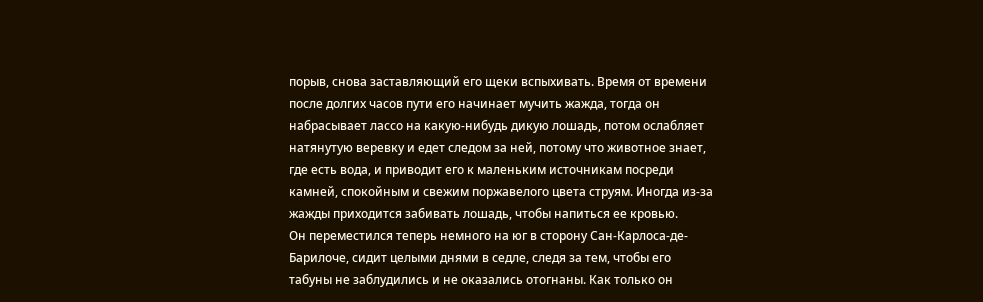порыв, снова заставляющий его щеки вспыхивать. Время от времени после долгих часов пути его начинает мучить жажда, тогда он набрасывает лассо на какую-нибудь дикую лошадь, потом ослабляет натянутую веревку и едет следом за ней, потому что животное знает, где есть вода, и приводит его к маленьким источникам посреди камней, спокойным и свежим поржавелого цвета струям. Иногда из-за жажды приходится забивать лошадь, чтобы напиться ее кровью.
Он переместился теперь немного на юг в сторону Сан-Карлоса-де-Барилоче, сидит целыми днями в седле, следя за тем, чтобы его табуны не заблудились и не оказались отогнаны. Как только он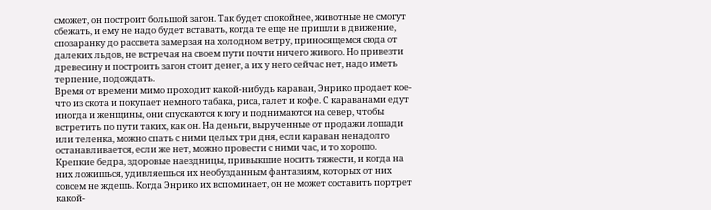сможет, он построит большой загон. Так будет спокойнее, животные не смогут сбежать, и ему не надо будет вставать, когда те еще не пришли в движение, спозаранку до рассвета замерзая на холодном ветру, приносящемся сюда от далеких льдов, не встречая на своем пути почти ничего живого. Но привезти древесину и построить загон стоит денег, а их у него сейчас нет, надо иметь терпение, подождать.
Время от времени мимо проходит какой-нибудь караван, Энрико продает кое-что из скота и покупает немного табака, риса, галет и кофе. С караванами едут иногда и женщины, они спускаются к югу и поднимаются на север, чтобы встретить по пути таких, как он. На деньги, вырученные от продажи лошади или теленка, можно спать с ними целых три дня, если караван ненадолго останавливается, если же нет, можно провести с ними час, и то хорошо.
Крепкие бедра, здоровые наездницы, привыкшие носить тяжести, и когда на них ложишься, удивляешься их необузданным фантазиям, которых от них совсем не ждешь. Когда Энрико их вспоминает, он не может составить портрет какой-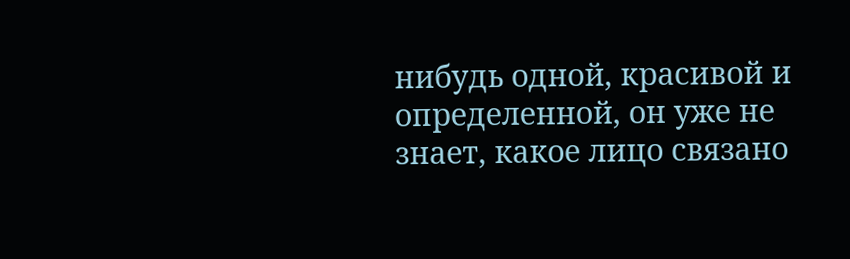нибудь одной, красивой и определенной, он уже не знает, какое лицо связано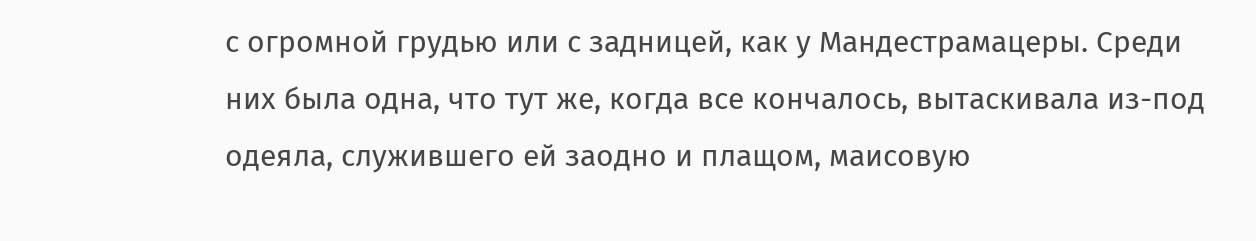с огромной грудью или с задницей, как у Мандестрамацеры. Среди них была одна, что тут же, когда все кончалось, вытаскивала из-под одеяла, служившего ей заодно и плащом, маисовую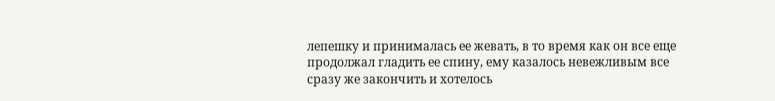лепешку и принималась ее жевать, в то время как он все еще продолжал гладить ее спину, ему казалось невежливым все сразу же закончить и хотелось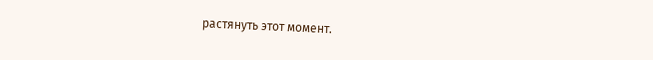растянуть этот момент.